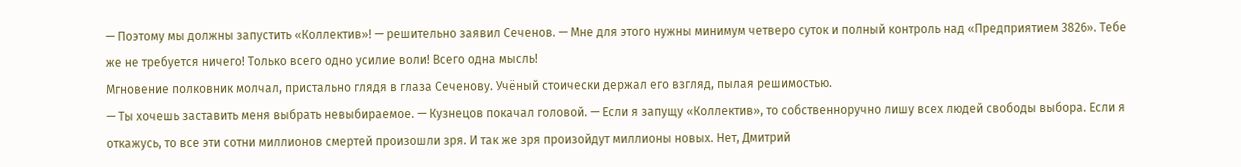— Поэтому мы должны запустить «Коллектив»! — решительно заявил Сеченов. — Мне для этого нужны минимум четверо суток и полный контроль над «Предприятием 3826». Тебе же не требуется ничего! Только всего одно усилие воли! Всего одна мысль!
Мгновение полковник молчал, пристально глядя в глаза Сеченову. Учёный стоически держал его взгляд, пылая решимостью.
— Ты хочешь заставить меня выбрать невыбираемое. — Кузнецов покачал головой. — Если я запущу «Коллектив», то собственноручно лишу всех людей свободы выбора. Если я откажусь, то все эти сотни миллионов смертей произошли зря. И так же зря произойдут миллионы новых. Нет, Дмитрий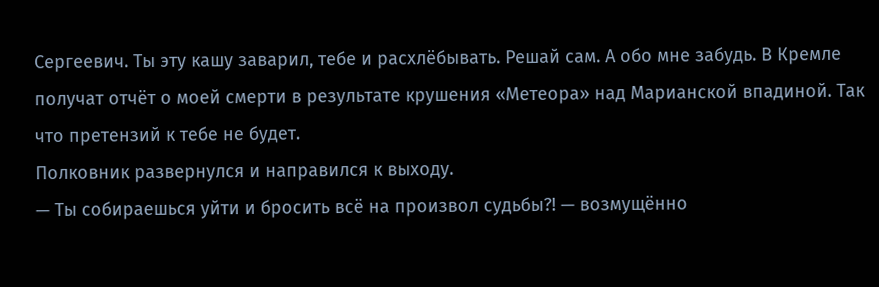Сергеевич. Ты эту кашу заварил, тебе и расхлёбывать. Решай сам. А обо мне забудь. В Кремле получат отчёт о моей смерти в результате крушения «Метеора» над Марианской впадиной. Так что претензий к тебе не будет.
Полковник развернулся и направился к выходу.
— Ты собираешься уйти и бросить всё на произвол судьбы?! — возмущённо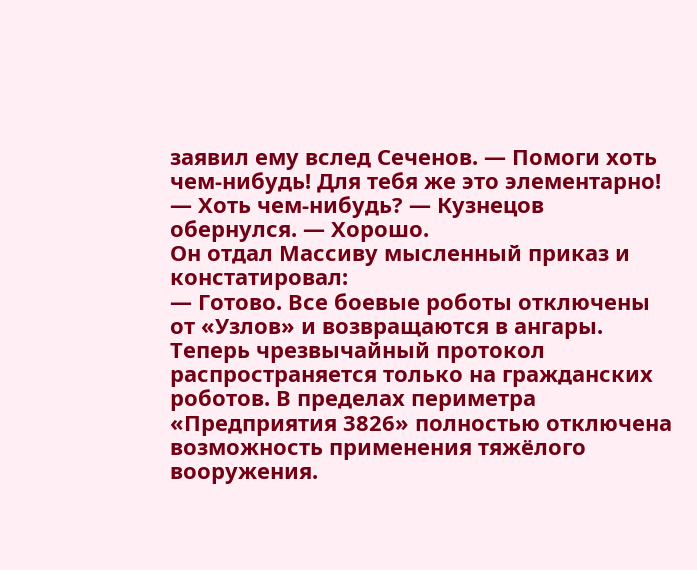заявил ему вслед Сеченов. — Помоги хоть чем-нибудь! Для тебя же это элементарно!
— Хоть чем-нибудь? — Кузнецов обернулся. — Хорошо.
Он отдал Массиву мысленный приказ и констатировал:
— Готово. Все боевые роботы отключены от «Узлов» и возвращаются в ангары. Теперь чрезвычайный протокол распространяется только на гражданских роботов. В пределах периметра «Предприятия 3826» полностью отключена возможность применения тяжёлого вооружения.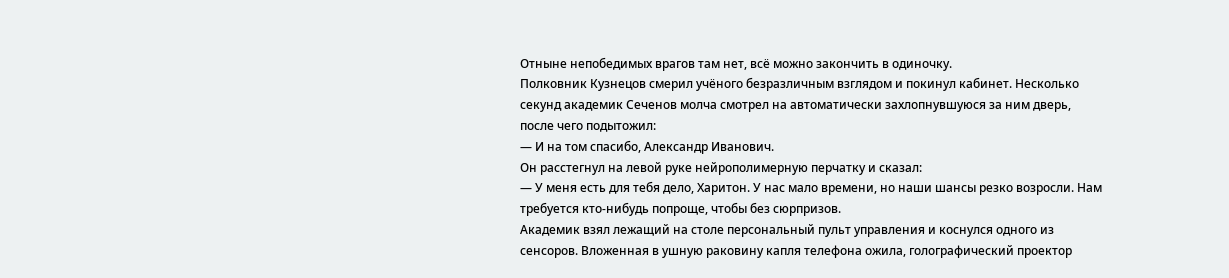Отныне непобедимых врагов там нет, всё можно закончить в одиночку.
Полковник Кузнецов смерил учёного безразличным взглядом и покинул кабинет. Несколько секунд академик Сеченов молча смотрел на автоматически захлопнувшуюся за ним дверь, после чего подытожил:
— И на том спасибо, Александр Иванович.
Он расстегнул на левой руке нейрополимерную перчатку и сказал:
— У меня есть для тебя дело, Харитон. У нас мало времени, но наши шансы резко возросли. Нам требуется кто-нибудь попроще, чтобы без сюрпризов.
Академик взял лежащий на столе персональный пульт управления и коснулся одного из сенсоров. Вложенная в ушную раковину капля телефона ожила, голографический проектор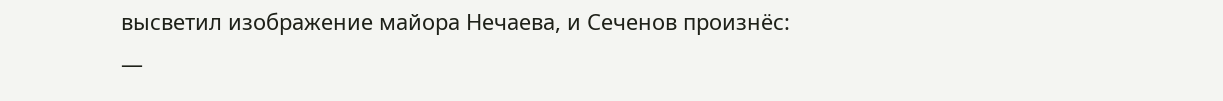высветил изображение майора Нечаева, и Сеченов произнёс:
—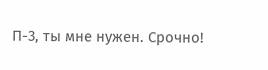П-3, ты мне нужен. Срочно!